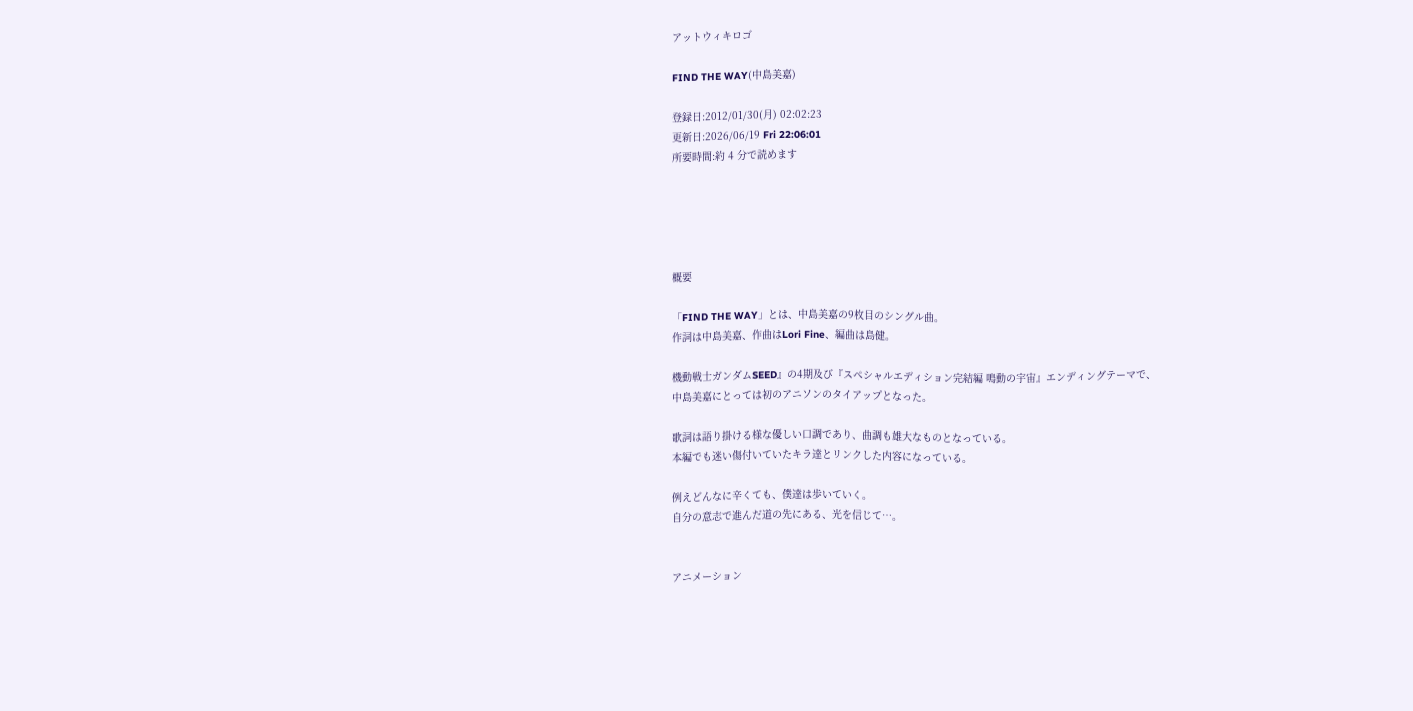アットウィキロゴ

FIND THE WAY(中島美嘉)

登録日:2012/01/30(月) 02:02:23
更新日:2026/06/19 Fri 22:06:01
所要時間:約 4 分で読めます





概要

「FIND THE WAY」とは、中島美嘉の9枚目のシングル曲。
作詞は中島美嘉、作曲はLori Fine、編曲は島健。

機動戦士ガンダムSEED』の4期及び『スペシャルエディション完結編 鳴動の宇宙』エンディングテーマで、
中島美嘉にとっては初のアニソンのタイアップとなった。

歌詞は語り掛ける様な優しい口調であり、曲調も雄大なものとなっている。
本編でも迷い傷付いていたキラ達とリンクした内容になっている。

例えどんなに辛くても、僕達は歩いていく。
自分の意志で進んだ道の先にある、光を信じて…。


アニメーション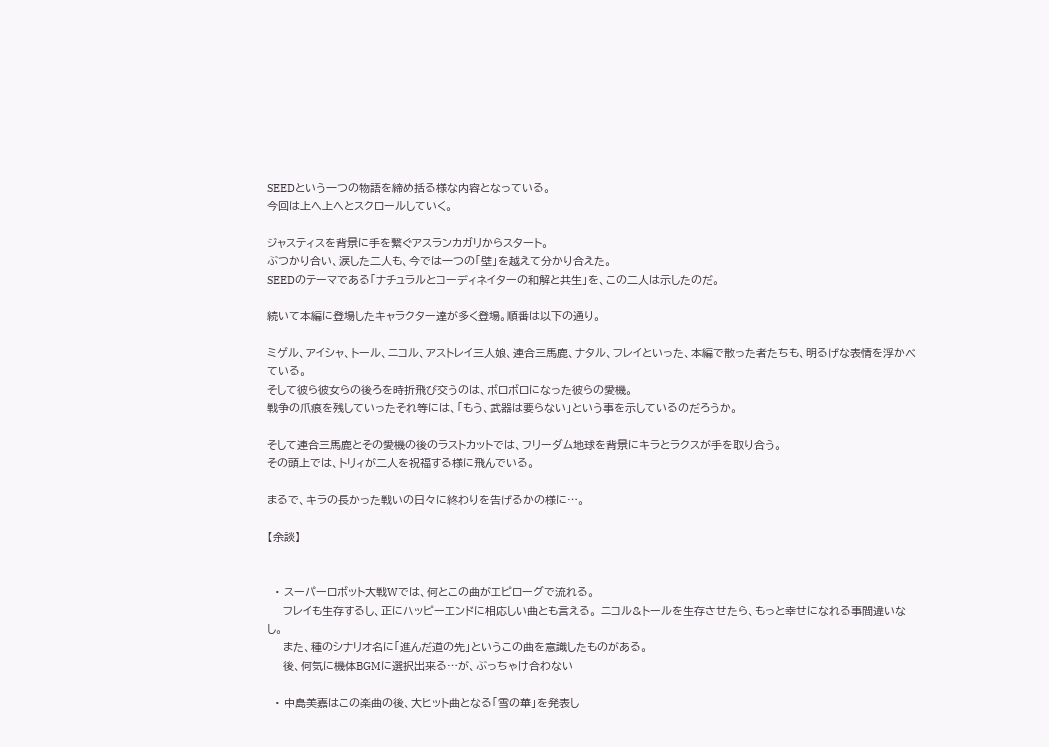SEEDという一つの物語を締め括る様な内容となっている。
今回は上へ上へとスクロールしていく。

ジャスティスを背景に手を繋ぐアスランカガリからスタート。
ぶつかり合い、涙した二人も、今では一つの「壁」を越えて分かり合えた。
SEEDのテーマである「ナチュラルとコーディネイターの和解と共生」を、この二人は示したのだ。

続いて本編に登場したキャラクター達が多く登場。順番は以下の通り。

ミゲル、アイシャ、トール、ニコル、アストレイ三人娘、連合三馬鹿、ナタル、フレイといった、本編で散った者たちも、明るげな表情を浮かべている。
そして彼ら彼女らの後ろを時折飛び交うのは、ボロボロになった彼らの愛機。
戦争の爪痕を残していったそれ等には、「もう、武器は要らない」という事を示しているのだろうか。

そして連合三馬鹿とその愛機の後のラストカットでは、フリーダム地球を背景にキラとラクスが手を取り合う。
その頭上では、トリィが二人を祝福する様に飛んでいる。

まるで、キラの長かった戦いの日々に終わりを告げるかの様に…。

【余談】


  • スーパーロボット大戦Wでは、何とこの曲がエピローグで流れる。
    フレイも生存するし、正にハッピーエンドに相応しい曲とも言える。 ニコル&トールを生存させたら、もっと幸せになれる事間違いなし。
    また、種のシナリオ名に「進んだ道の先」というこの曲を意識したものがある。
    後、何気に機体BGMに選択出来る…が、ぶっちゃけ合わない

  • 中島美嘉はこの楽曲の後、大ヒット曲となる「雪の華」を発表し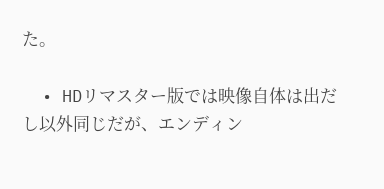た。

  • HDリマスター版では映像自体は出だし以外同じだが、エンディン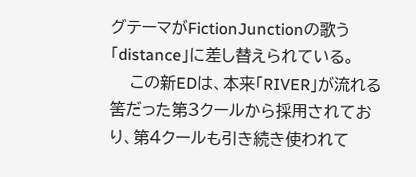グテーマがFictionJunctionの歌う「distance」に差し替えられている。
    この新EDは、本来「RIVER」が流れる筈だった第3クールから採用されており、第4クールも引き続き使われて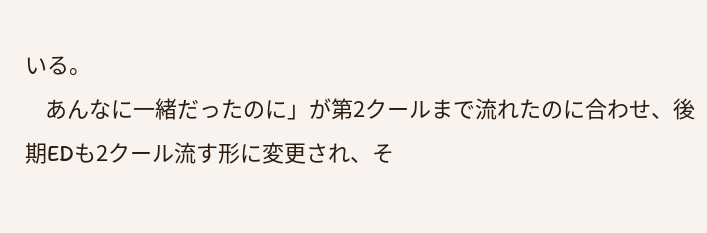いる。
    あんなに一緒だったのに」が第2クールまで流れたのに合わせ、後期EDも2クール流す形に変更され、そ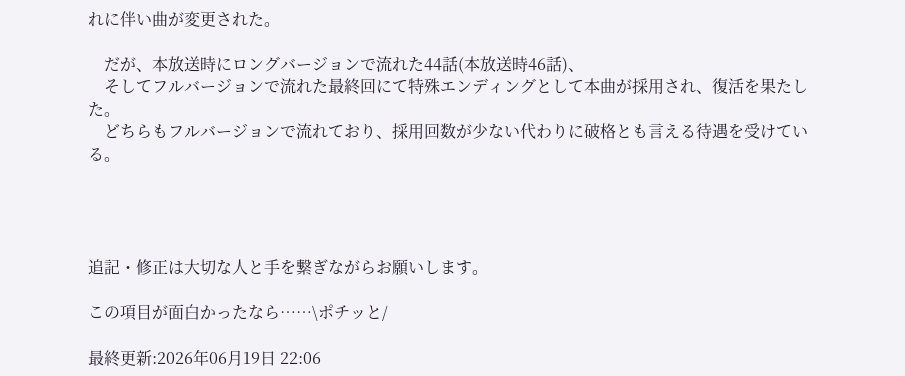れに伴い曲が変更された。

    だが、本放送時にロングバージョンで流れた44話(本放送時46話)、
    そしてフルバージョンで流れた最終回にて特殊エンディングとして本曲が採用され、復活を果たした。
    どちらもフルバージョンで流れており、採用回数が少ない代わりに破格とも言える待遇を受けている。




追記・修正は大切な人と手を繋ぎながらお願いします。

この項目が面白かったなら……\ポチッと/

最終更新:2026年06月19日 22:06